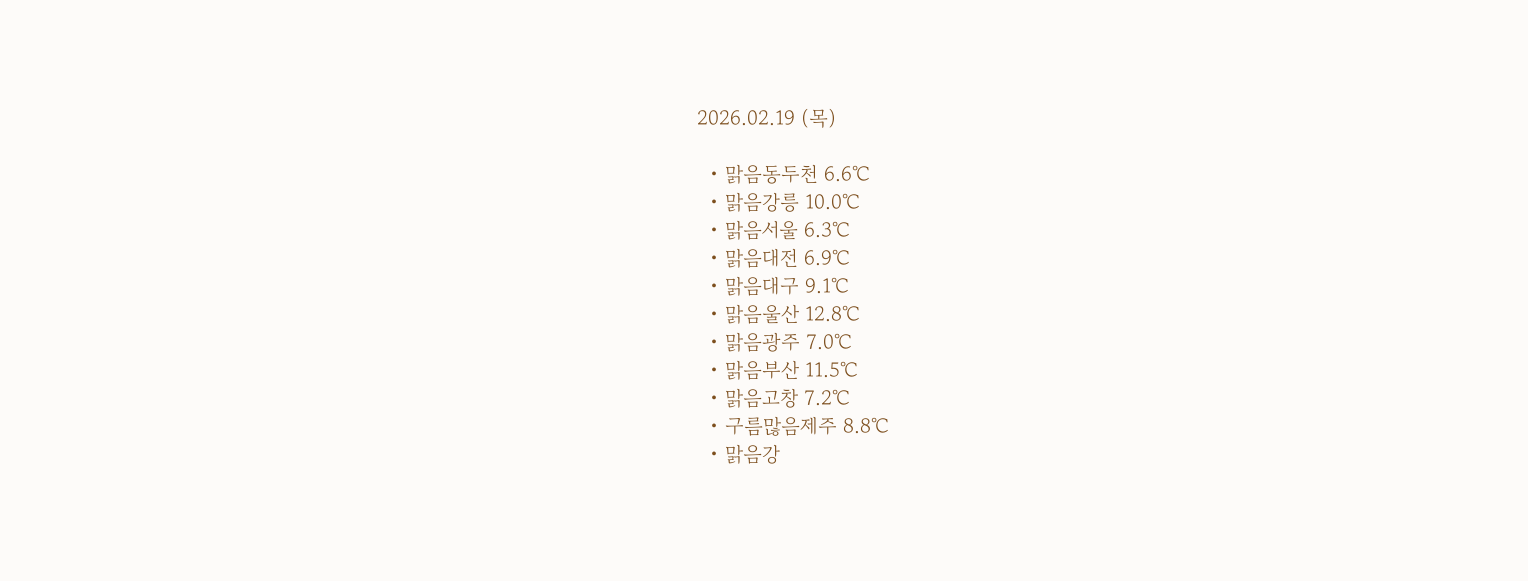2026.02.19 (목)

  • 맑음동두천 6.6℃
  • 맑음강릉 10.0℃
  • 맑음서울 6.3℃
  • 맑음대전 6.9℃
  • 맑음대구 9.1℃
  • 맑음울산 12.8℃
  • 맑음광주 7.0℃
  • 맑음부산 11.5℃
  • 맑음고창 7.2℃
  • 구름많음제주 8.8℃
  • 맑음강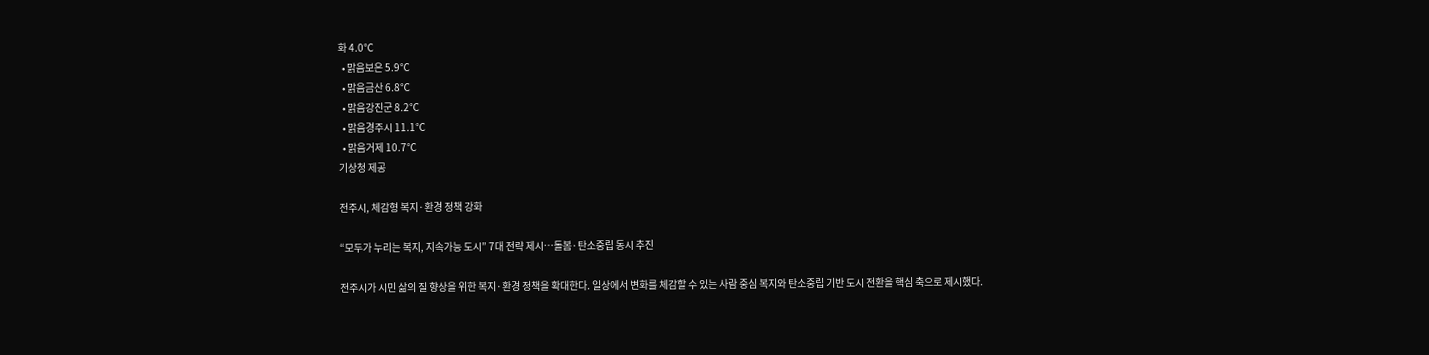화 4.0℃
  • 맑음보은 5.9℃
  • 맑음금산 6.8℃
  • 맑음강진군 8.2℃
  • 맑음경주시 11.1℃
  • 맑음거제 10.7℃
기상청 제공

전주시, 체감형 복지·환경 정책 강화

“모두가 누리는 복지, 지속가능 도시” 7대 전략 제시…돌봄·탄소중립 동시 추진

전주시가 시민 삶의 질 향상을 위한 복지·환경 정책을 확대한다. 일상에서 변화를 체감할 수 있는 사람 중심 복지와 탄소중립 기반 도시 전환을 핵심 축으로 제시했다.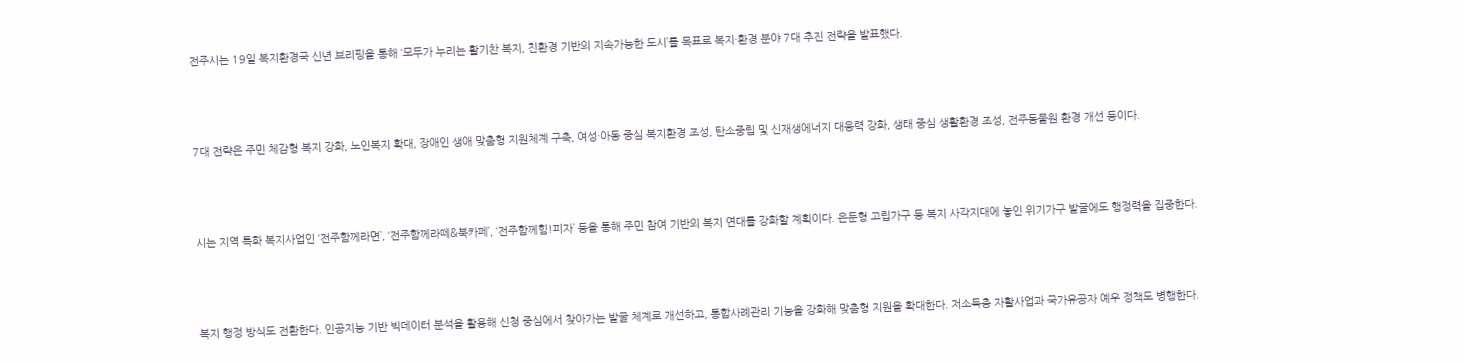전주시는 19일 복지환경국 신년 브리핑을 통해 ‘모두가 누리는 활기찬 복지, 친환경 기반의 지속가능한 도시’를 목표로 복지·환경 분야 7대 추진 전략을 발표했다.



7대 전략은 주민 체감형 복지 강화, 노인복지 확대, 장애인 생애 맞춤형 지원체계 구축, 여성·아동 중심 복지환경 조성, 탄소중립 및 신재생에너지 대응력 강화, 생태 중심 생활환경 조성, 전주동물원 환경 개선 등이다.



시는 지역 특화 복지사업인 ‘전주함께라면’, ‘전주함께라떼&북카페’, ‘전주함께힘!피자’ 등을 통해 주민 참여 기반의 복지 연대를 강화할 계획이다. 은둔형 고립가구 등 복지 사각지대에 놓인 위기가구 발굴에도 행정력을 집중한다.



복지 행정 방식도 전환한다. 인공지능 기반 빅데이터 분석을 활용해 신청 중심에서 찾아가는 발굴 체계로 개선하고, 통합사례관리 기능을 강화해 맞춤형 지원을 확대한다. 저소득층 자활사업과 국가유공자 예우 정책도 병행한다.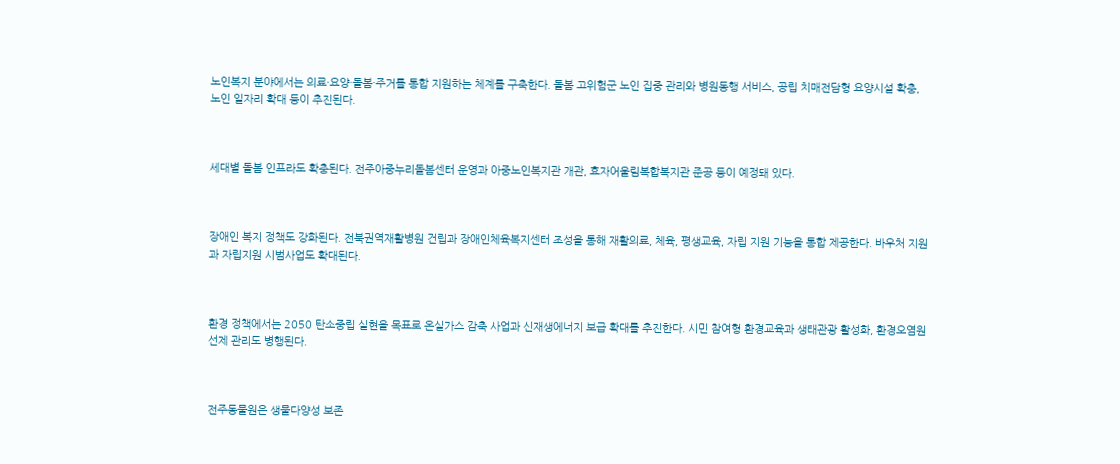노인복지 분야에서는 의료·요양·돌봄·주거를 통합 지원하는 체계를 구축한다. 돌봄 고위험군 노인 집중 관리와 병원동행 서비스, 공립 치매전담형 요양시설 확충, 노인 일자리 확대 등이 추진된다.



세대별 돌봄 인프라도 확충된다. 전주아중누리돌봄센터 운영과 아중노인복지관 개관, 효자어울림복합복지관 준공 등이 예정돼 있다.



장애인 복지 정책도 강화된다. 전북권역재활병원 건립과 장애인체육복지센터 조성을 통해 재활의료, 체육, 평생교육, 자립 지원 기능을 통합 제공한다. 바우처 지원과 자립지원 시범사업도 확대된다.



환경 정책에서는 2050 탄소중립 실현을 목표로 온실가스 감축 사업과 신재생에너지 보급 확대를 추진한다. 시민 참여형 환경교육과 생태관광 활성화, 환경오염원 선제 관리도 병행된다.



전주동물원은 생물다양성 보존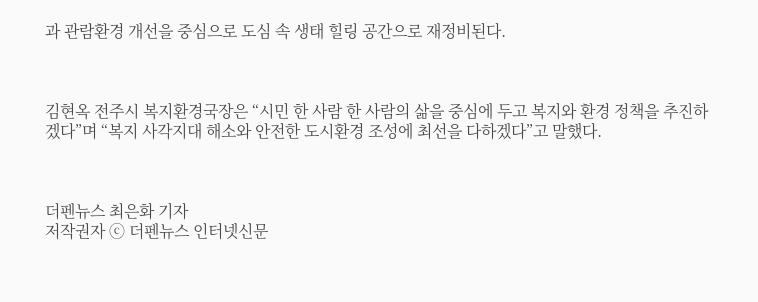과 관람환경 개선을 중심으로 도심 속 생태 힐링 공간으로 재정비된다.



김현옥 전주시 복지환경국장은 “시민 한 사람 한 사람의 삶을 중심에 두고 복지와 환경 정책을 추진하겠다”며 “복지 사각지대 해소와 안전한 도시환경 조성에 최선을 다하겠다”고 말했다.



더펜뉴스 최은화 기자
저작권자 ⓒ 더펜뉴스 인터넷신문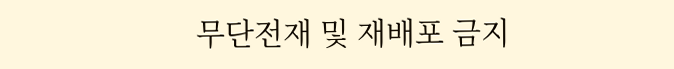무단전재 및 재배포 금지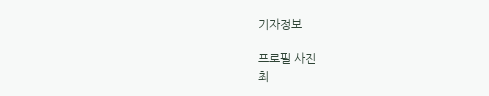기자정보

프로필 사진
최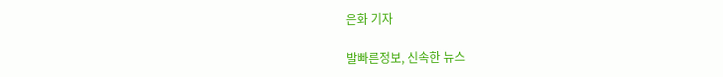은화 기자

발빠른정보, 신속한 뉴스